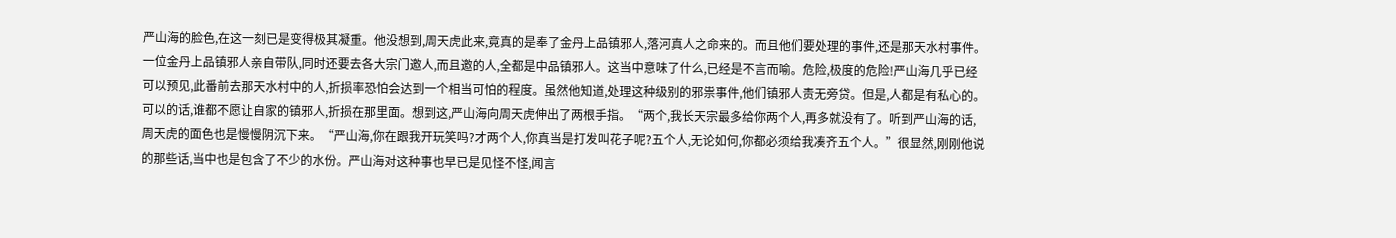严山海的脸色,在这一刻已是变得极其凝重。他没想到,周天虎此来,竟真的是奉了金丹上品镇邪人,落河真人之命来的。而且他们要处理的事件,还是那天水村事件。一位金丹上品镇邪人亲自带队,同时还要去各大宗门邀人,而且邀的人,全都是中品镇邪人。这当中意味了什么,已经是不言而喻。危险,极度的危险!严山海几乎已经可以预见,此番前去那天水村中的人,折损率恐怕会达到一个相当可怕的程度。虽然他知道,处理这种级别的邪祟事件,他们镇邪人责无旁贷。但是,人都是有私心的。可以的话,谁都不愿让自家的镇邪人,折损在那里面。想到这,严山海向周天虎伸出了两根手指。“两个,我长天宗最多给你两个人,再多就没有了。听到严山海的话,周天虎的面色也是慢慢阴沉下来。“严山海,你在跟我开玩笑吗?才两个人,你真当是打发叫花子呢?五个人,无论如何,你都必须给我凑齐五个人。”很显然,刚刚他说的那些话,当中也是包含了不少的水份。严山海对这种事也早已是见怪不怪,闻言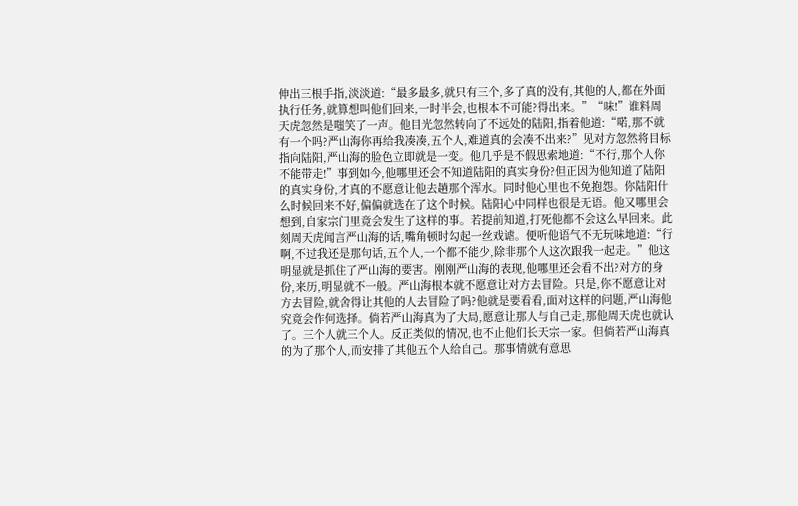伸出三根手指,淡淡道:“最多最多,就只有三个,多了真的没有,其他的人,都在外面执行任务,就算想叫他们回来,一时半会,也根本不可能?得出来。”“味!”谁料周天虎忽然是嗤笑了一声。他目光忽然转向了不远处的陆阳,指着他道:“喏,那不就有一个吗?严山海你再给我凑凑,五个人,难道真的会凑不出来?”见对方忽然将目标指向陆阳,严山海的脸色立即就是一变。他几乎是不假思索地道:“不行,那个人你不能带走!”事到如今,他哪里还会不知道陆阳的真实身份?但正因为他知道了陆阳的真实身份,才真的不愿意让他去趟那个浑水。同时他心里也不免抱怨。你陆阳什么时候回来不好,偏偏就选在了这个时候。陆阳心中同样也很是无语。他又哪里会想到,自家宗门里竟会发生了这样的事。若提前知道,打死他都不会这么早回来。此刻周天虎闻言严山海的话,嘴角顿时勾起一丝戏谑。便听他语气不无玩味地道:“行啊,不过我还是那句话,五个人,一个都不能少,除非那个人这次跟我一起走。”他这明显就是抓住了严山海的要害。刚刚严山海的表现,他哪里还会看不出?对方的身份,来历,明显就不一般。严山海根本就不愿意让对方去冒险。只是,你不愿意让对方去冒险,就舍得让其他的人去冒险了吗?他就是要看看,面对这样的问题,严山海他究竟会作何选择。倘若严山海真为了大局,愿意让那人与自己走,那他周天虎也就认了。三个人就三个人。反正类似的情况,也不止他们长天宗一家。但倘若严山海真的为了那个人,而安排了其他五个人给自己。那事情就有意思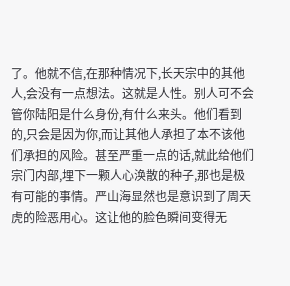了。他就不信,在那种情况下,长天宗中的其他人,会没有一点想法。这就是人性。别人可不会管你陆阳是什么身份,有什么来头。他们看到的,只会是因为你,而让其他人承担了本不该他们承担的风险。甚至严重一点的话,就此给他们宗门内部,埋下一颗人心涣散的种子,那也是极有可能的事情。严山海显然也是意识到了周天虎的险恶用心。这让他的脸色瞬间变得无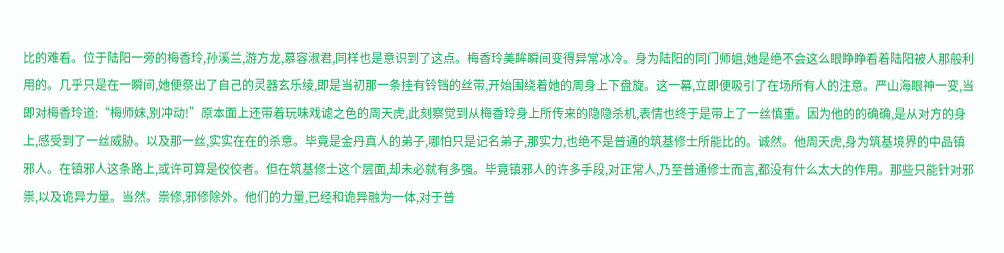比的难看。位于陆阳一旁的梅香玲,孙溪兰,游方龙,慕容淑君,同样也是意识到了这点。梅香玲美眸瞬间变得异常冰冷。身为陆阳的同门师姐,她是绝不会这么眼睁睁看着陆阳被人那般利用的。几乎只是在一瞬间,她便祭出了自己的灵器玄乐绫,即是当初那一条挂有铃铛的丝带,开始围绕着她的周身上下盘旋。这一幕,立即便吸引了在场所有人的注意。严山海眼神一变,当即对梅香玲道:“梅师妹,别冲动!”原本面上还带着玩味戏谑之色的周天虎,此刻察觉到从梅香玲身上所传来的隐隐杀机,表情也终于是带上了一丝慎重。因为他的的确确,是从对方的身上,感受到了一丝威胁。以及那一丝,实实在在的杀意。毕竟是金丹真人的弟子,哪怕只是记名弟子,那实力,也绝不是普通的筑基修士所能比的。诚然。他周天虎,身为筑基境界的中品镇邪人。在镇邪人这条路上,或许可算是佼佼者。但在筑基修士这个层面,却未必就有多强。毕竟镇邪人的许多手段,对正常人,乃至普通修士而言,都没有什么太大的作用。那些只能针对邪祟,以及诡异力量。当然。祟修,邪修除外。他们的力量,已经和诡异融为一体,对于普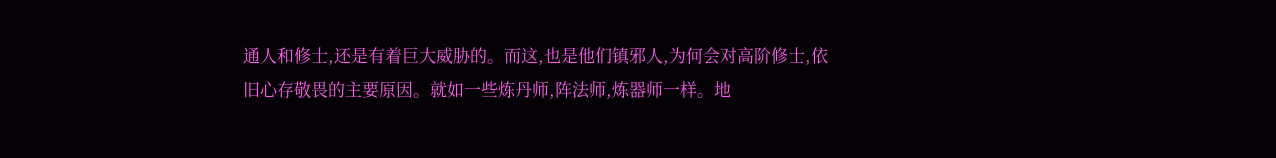通人和修士,还是有着巨大威胁的。而这,也是他们镇邪人,为何会对高阶修士,依旧心存敬畏的主要原因。就如一些炼丹师,阵法师,炼器师一样。地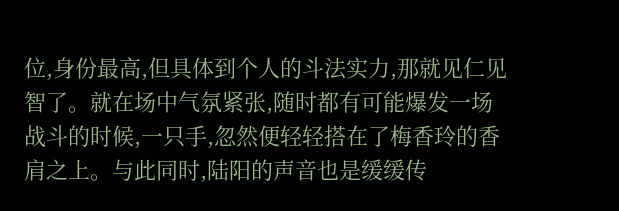位,身份最高,但具体到个人的斗法实力,那就见仁见智了。就在场中气氛紧张,随时都有可能爆发一场战斗的时候,一只手,忽然便轻轻搭在了梅香玲的香肩之上。与此同时,陆阳的声音也是缓缓传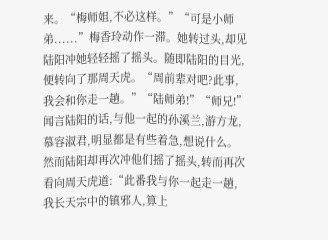来。“梅师姐,不必这样。”“可是小师弟......”梅香玲动作一滞。她转过头,却见陆阳冲她轻轻摇了摇头。随即陆阳的目光,便转向了那周天虎。“周前辈对吧?此事,我会和你走一趟。”“陆师弟!”“师兄!”闻言陆阳的话,与他一起的孙溪兰,游方龙,慕容淑君,明显都是有些着急,想说什么。然而陆阳却再次冲他们摇了摇头,转而再次看向周天虎道:“此番我与你一起走一趟,我长天宗中的镇邪人,算上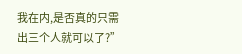我在内,是否真的只需出三个人就可以了?”